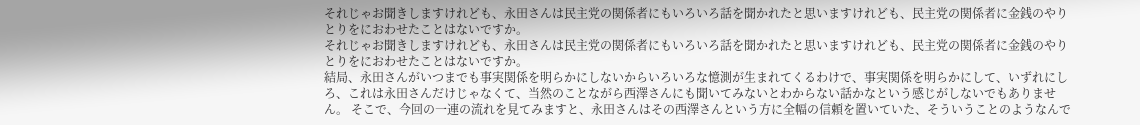それじゃお聞きしますけれども、永田さんは民主党の関係者にもいろいろ話を聞かれたと思いますけれども、民主党の関係者に金銭のやりとりをにおわせたことはないですか。
それじゃお聞きしますけれども、永田さんは民主党の関係者にもいろいろ話を聞かれたと思いますけれども、民主党の関係者に金銭のやりとりをにおわせたことはないですか。
結局、永田さんがいつまでも事実関係を明らかにしないからいろいろな憶測が生まれてくるわけで、事実関係を明らかにして、いずれにしろ、これは永田さんだけじゃなくて、当然のことながら西澤さんにも聞いてみないとわからない話かなという感じがしないでもありません。 そこで、今回の一連の流れを見てみますと、永田さんはその西澤さんという方に全幅の信頼を置いていた、そういうことのようなんで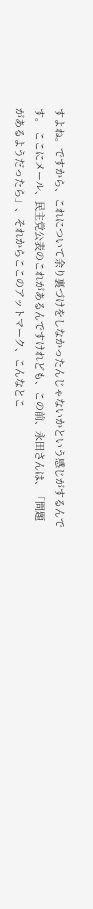すよね。ですから、これについて余り裏づけをしなかったんじゃないかという感じがするんです。 ここにメール、民主党公表のこれがあるんですけれども、この前、永田さんは、「問題があるようだったら」、それからここのアットマーク、こんなとこ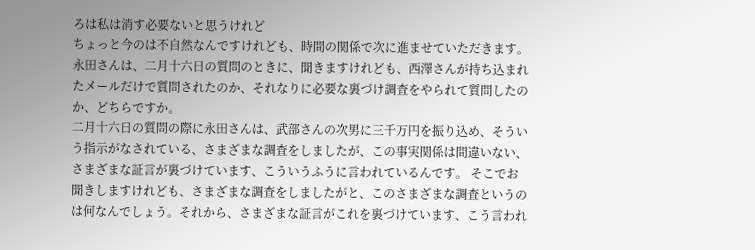ろは私は消す必要ないと思うけれど
ちょっと今のは不自然なんですけれども、時間の関係で次に進ませていただきます。 永田さんは、二月十六日の質問のときに、聞きますけれども、西澤さんが持ち込まれたメールだけで質問されたのか、それなりに必要な裏づけ調査をやられて質問したのか、どちらですか。
二月十六日の質問の際に永田さんは、武部さんの次男に三千万円を振り込め、そういう指示がなされている、さまざまな調査をしましたが、この事実関係は間違いない、さまざまな証言が裏づけています、こういうふうに言われているんです。 そこでお聞きしますけれども、さまざまな調査をしましたがと、このさまざまな調査というのは何なんでしょう。それから、さまざまな証言がこれを裏づけています、こう言われ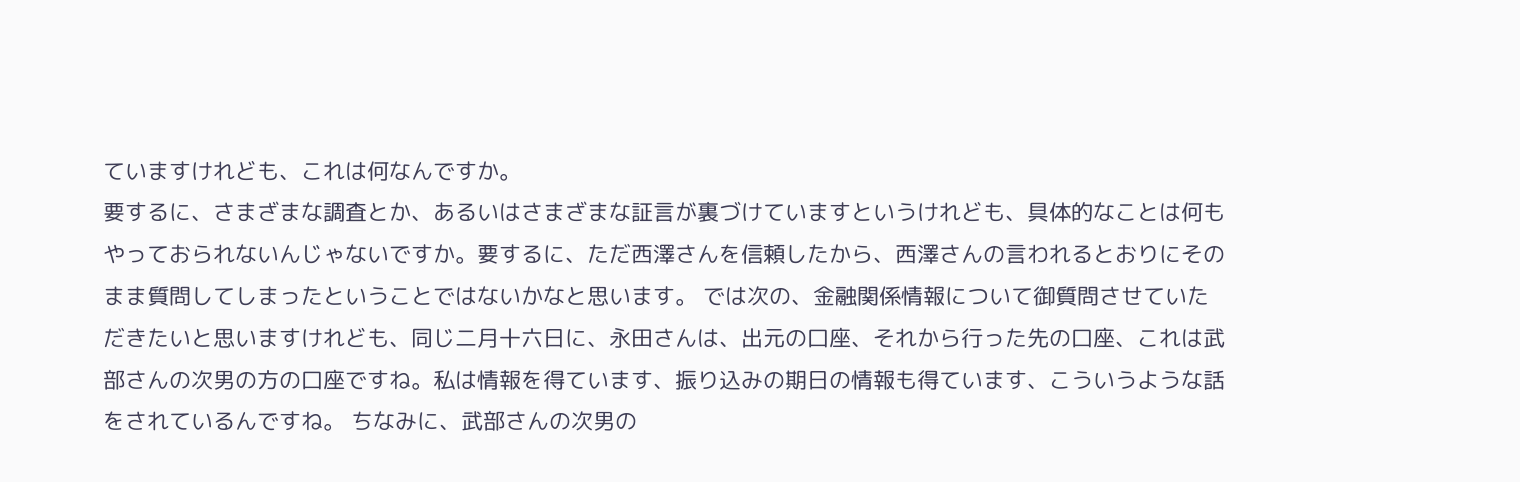ていますけれども、これは何なんですか。
要するに、さまざまな調査とか、あるいはさまざまな証言が裏づけていますというけれども、具体的なことは何もやっておられないんじゃないですか。要するに、ただ西澤さんを信頼したから、西澤さんの言われるとおりにそのまま質問してしまったということではないかなと思います。 では次の、金融関係情報について御質問させていただきたいと思いますけれども、同じ二月十六日に、永田さんは、出元の口座、それから行った先の口座、これは武部さんの次男の方の口座ですね。私は情報を得ています、振り込みの期日の情報も得ています、こういうような話をされているんですね。 ちなみに、武部さんの次男の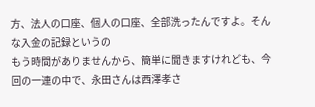方、法人の口座、個人の口座、全部洗ったんですよ。そんな入金の記録というの
もう時間がありませんから、簡単に聞きますけれども、今回の一連の中で、永田さんは西澤孝さ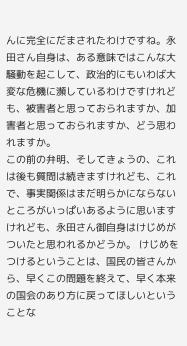んに完全にだまされたわけですね。永田さん自身は、ある意味ではこんな大騒動を起こして、政治的にもいわば大変な危機に瀕しているわけですけれども、被害者と思っておられますか、加害者と思っておられますか、どう思われますか。
この前の弁明、そしてきょうの、これは後も質問は続きますけれども、これで、事実関係はまだ明らかにならないところがいっぱいあるように思いますけれども、永田さん御自身はけじめがついたと思われるかどうか。 けじめをつけるということは、国民の皆さんから、早くこの問題を終えて、早く本来の国会のあり方に戻ってほしいということな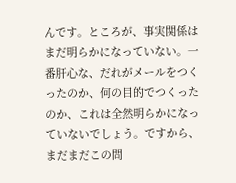んです。ところが、事実関係はまだ明らかになっていない。一番肝心な、だれがメールをつくったのか、何の目的でつくったのか、これは全然明らかになっていないでしょう。ですから、まだまだこの問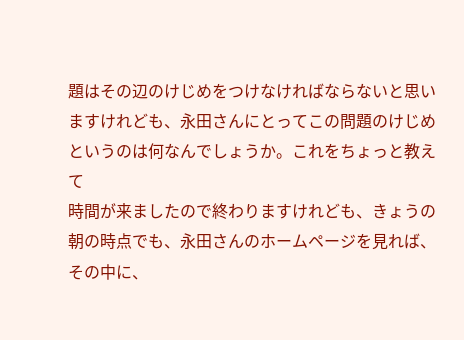題はその辺のけじめをつけなければならないと思いますけれども、永田さんにとってこの問題のけじめというのは何なんでしょうか。これをちょっと教えて
時間が来ましたので終わりますけれども、きょうの朝の時点でも、永田さんのホームページを見れば、その中に、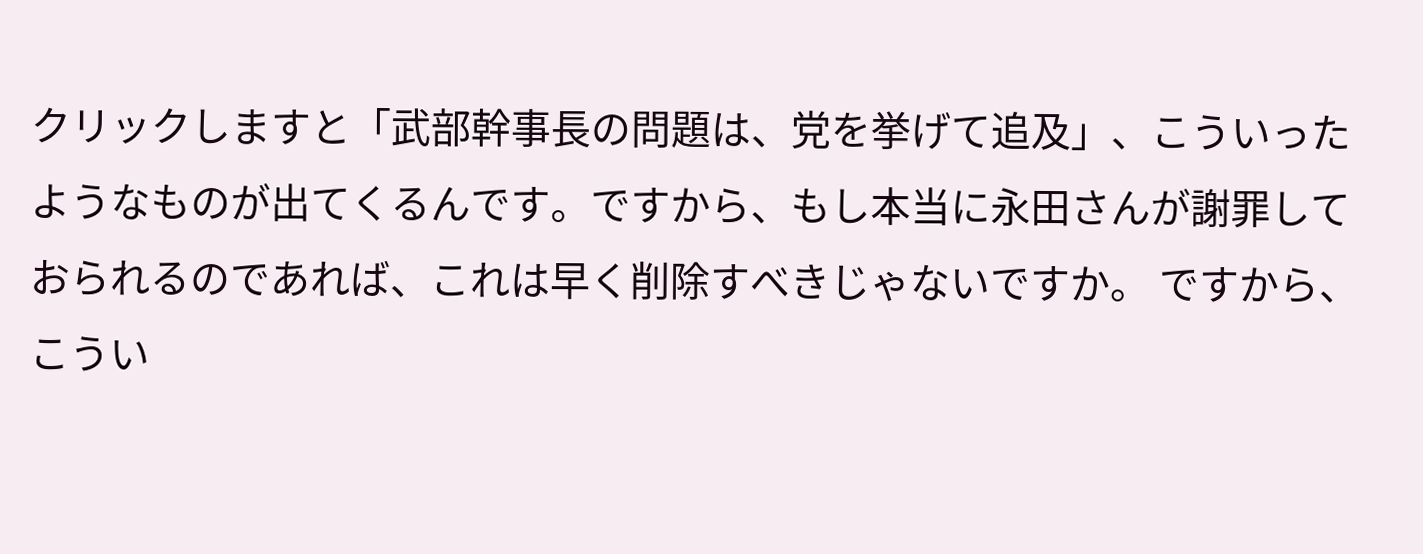クリックしますと「武部幹事長の問題は、党を挙げて追及」、こういったようなものが出てくるんです。ですから、もし本当に永田さんが謝罪しておられるのであれば、これは早く削除すべきじゃないですか。 ですから、こうい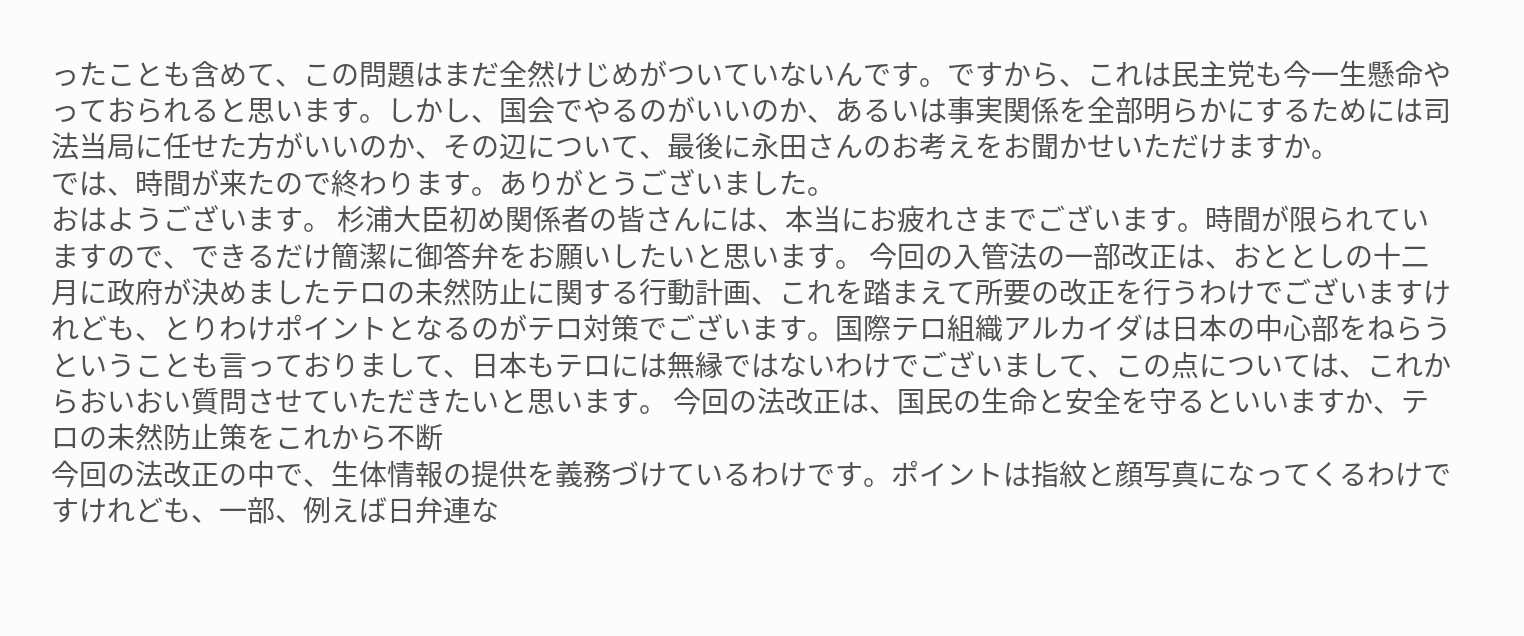ったことも含めて、この問題はまだ全然けじめがついていないんです。ですから、これは民主党も今一生懸命やっておられると思います。しかし、国会でやるのがいいのか、あるいは事実関係を全部明らかにするためには司法当局に任せた方がいいのか、その辺について、最後に永田さんのお考えをお聞かせいただけますか。
では、時間が来たので終わります。ありがとうございました。
おはようございます。 杉浦大臣初め関係者の皆さんには、本当にお疲れさまでございます。時間が限られていますので、できるだけ簡潔に御答弁をお願いしたいと思います。 今回の入管法の一部改正は、おととしの十二月に政府が決めましたテロの未然防止に関する行動計画、これを踏まえて所要の改正を行うわけでございますけれども、とりわけポイントとなるのがテロ対策でございます。国際テロ組織アルカイダは日本の中心部をねらうということも言っておりまして、日本もテロには無縁ではないわけでございまして、この点については、これからおいおい質問させていただきたいと思います。 今回の法改正は、国民の生命と安全を守るといいますか、テロの未然防止策をこれから不断
今回の法改正の中で、生体情報の提供を義務づけているわけです。ポイントは指紋と顔写真になってくるわけですけれども、一部、例えば日弁連な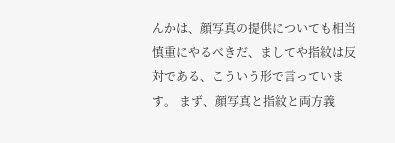んかは、顔写真の提供についても相当慎重にやるべきだ、ましてや指紋は反対である、こういう形で言っています。 まず、顔写真と指紋と両方義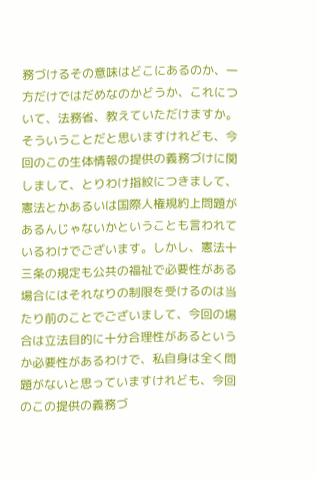務づけるその意味はどこにあるのか、一方だけではだめなのかどうか、これについて、法務省、教えていただけますか。
そういうことだと思いますけれども、今回のこの生体情報の提供の義務づけに関しまして、とりわけ指紋につきまして、憲法とかあるいは国際人権規約上問題があるんじゃないかということも言われているわけでございます。しかし、憲法十三条の規定も公共の福祉で必要性がある場合にはそれなりの制限を受けるのは当たり前のことでございまして、今回の場合は立法目的に十分合理性があるというか必要性があるわけで、私自身は全く問題がないと思っていますけれども、今回のこの提供の義務づ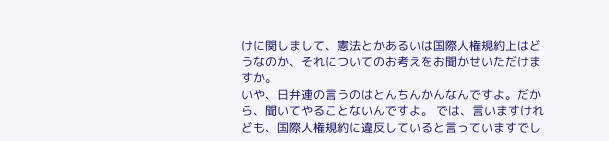けに関しまして、憲法とかあるいは国際人権規約上はどうなのか、それについてのお考えをお聞かせいただけますか。
いや、日弁連の言うのはとんちんかんなんですよ。だから、聞いてやることないんですよ。 では、言いますけれども、国際人権規約に違反していると言っていますでし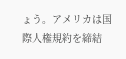ょう。アメリカは国際人権規約を締結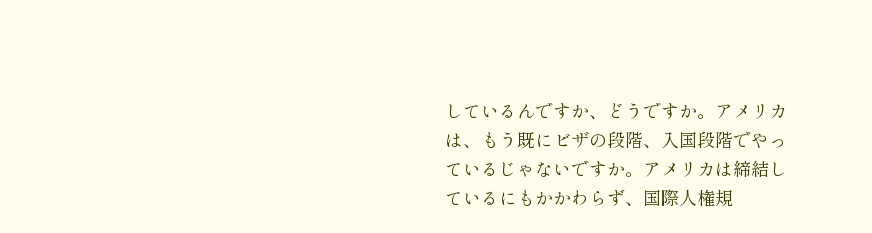しているんですか、どうですか。アメリカは、もう既にビザの段階、入国段階でやっているじゃないですか。アメリカは締結しているにもかかわらず、国際人権規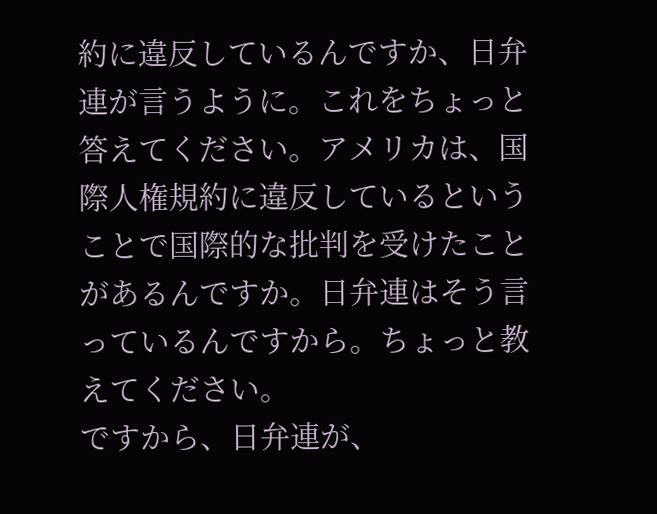約に違反しているんですか、日弁連が言うように。これをちょっと答えてください。アメリカは、国際人権規約に違反しているということで国際的な批判を受けたことがあるんですか。日弁連はそう言っているんですから。ちょっと教えてください。
ですから、日弁連が、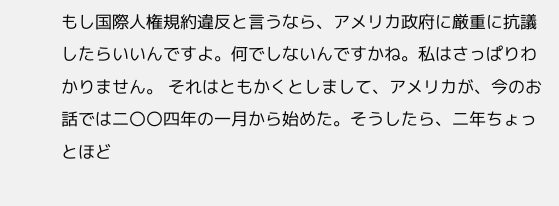もし国際人権規約違反と言うなら、アメリカ政府に厳重に抗議したらいいんですよ。何でしないんですかね。私はさっぱりわかりません。 それはともかくとしまして、アメリカが、今のお話では二〇〇四年の一月から始めた。そうしたら、二年ちょっとほど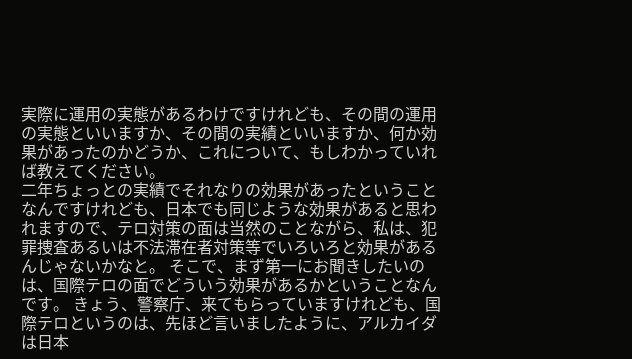実際に運用の実態があるわけですけれども、その間の運用の実態といいますか、その間の実績といいますか、何か効果があったのかどうか、これについて、もしわかっていれば教えてください。
二年ちょっとの実績でそれなりの効果があったということなんですけれども、日本でも同じような効果があると思われますので、テロ対策の面は当然のことながら、私は、犯罪捜査あるいは不法滞在者対策等でいろいろと効果があるんじゃないかなと。 そこで、まず第一にお聞きしたいのは、国際テロの面でどういう効果があるかということなんです。 きょう、警察庁、来てもらっていますけれども、国際テロというのは、先ほど言いましたように、アルカイダは日本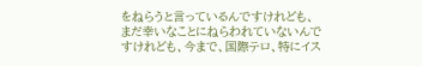をねらうと言っているんですけれども、まだ幸いなことにねらわれていないんですけれども、今まで、国際テロ、特にイス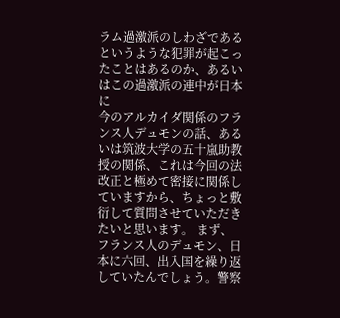ラム過激派のしわざであるというような犯罪が起こったことはあるのか、あるいはこの過激派の連中が日本に
今のアルカイダ関係のフランス人デュモンの話、あるいは筑波大学の五十嵐助教授の関係、これは今回の法改正と極めて密接に関係していますから、ちょっと敷衍して質問させていただきたいと思います。 まず、フランス人のデュモン、日本に六回、出入国を繰り返していたんでしょう。警察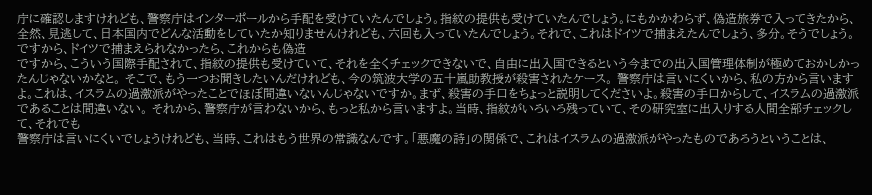庁に確認しますけれども、警察庁はインターポールから手配を受けていたんでしょう。指紋の提供も受けていたんでしょう。にもかかわらず、偽造旅券で入ってきたから、全然、見逃して、日本国内でどんな活動をしていたか知りませんけれども、六回も入っていたんでしょう。それで、これはドイツで捕まえたんでしょう、多分。そうでしょう。 ですから、ドイツで捕まえられなかったら、これからも偽造
ですから、こういう国際手配されて、指紋の提供も受けていて、それを全くチェックできないで、自由に出入国できるという今までの出入国管理体制が極めておかしかったんじゃないかなと。 そこで、もう一つお聞きしたいんだけれども、今の筑波大学の五十嵐助教授が殺害されたケース。 警察庁は言いにくいから、私の方から言いますよ。これは、イスラムの過激派がやったことでほぼ間違いないんじゃないですか。まず、殺害の手口をちょっと説明してくださいよ。殺害の手口からして、イスラムの過激派であることは間違いない。 それから、警察庁が言わないから、もっと私から言いますよ。当時、指紋がいろいろ残っていて、その研究室に出入りする人間全部チェックして、それでも
警察庁は言いにくいでしょうけれども、当時、これはもう世界の常識なんです。「悪魔の詩」の関係で、これはイスラムの過激派がやったものであろうということは、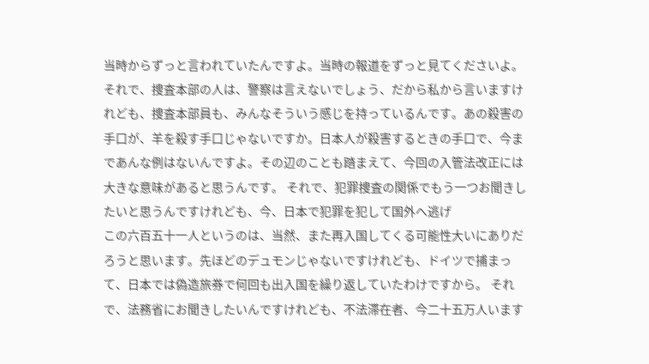当時からずっと言われていたんですよ。当時の報道をずっと見てくださいよ。 それで、捜査本部の人は、警察は言えないでしょう、だから私から言いますけれども、捜査本部員も、みんなそういう感じを持っているんです。あの殺害の手口が、羊を殺す手口じゃないですか。日本人が殺害するときの手口で、今まであんな例はないんですよ。その辺のことも踏まえて、今回の入管法改正には大きな意味があると思うんです。 それで、犯罪捜査の関係でもう一つお聞きしたいと思うんですけれども、今、日本で犯罪を犯して国外へ逃げ
この六百五十一人というのは、当然、また再入国してくる可能性大いにありだろうと思います。先ほどのデュモンじゃないですけれども、ドイツで捕まって、日本では偽造旅券で何回も出入国を繰り返していたわけですから。 それで、法務省にお聞きしたいんですけれども、不法滞在者、今二十五万人います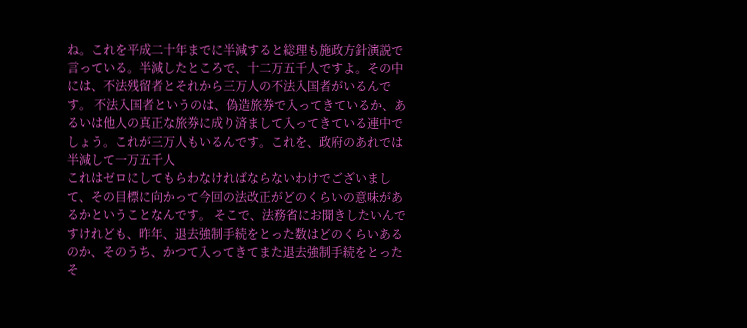ね。これを平成二十年までに半減すると総理も施政方針演説で言っている。半減したところで、十二万五千人ですよ。その中には、不法残留者とそれから三万人の不法入国者がいるんです。 不法入国者というのは、偽造旅券で入ってきているか、あるいは他人の真正な旅券に成り済まして入ってきている連中でしょう。これが三万人もいるんです。これを、政府のあれでは半減して一万五千人
これはゼロにしてもらわなければならないわけでございまして、その目標に向かって今回の法改正がどのくらいの意味があるかということなんです。 そこで、法務省にお聞きしたいんですけれども、昨年、退去強制手続をとった数はどのくらいあるのか、そのうち、かつて入ってきてまた退去強制手続をとったそ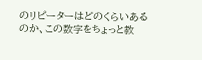のリピーターはどのくらいあるのか、この数字をちょっと教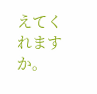えてくれますか。